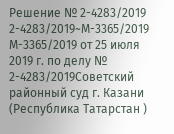Решение № 2-4283/2019 2-4283/2019~М-3365/2019 М-3365/2019 от 25 июля 2019 г. по делу № 2-4283/2019Советский районный суд г. Казани (Республика Татарстан )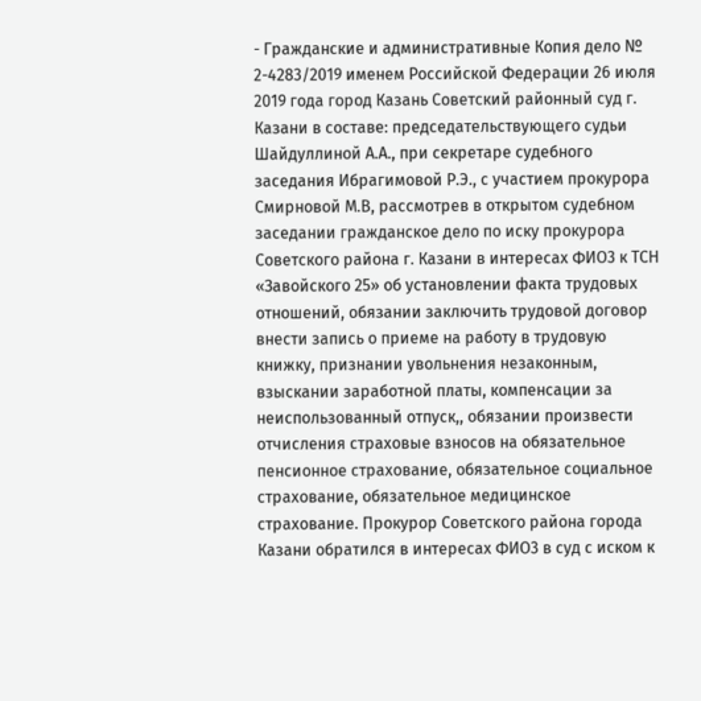- Гражданские и административные Копия дело № 2-4283/2019 именем Российской Федерации 26 июля 2019 года город Казань Советский районный суд г. Казани в составе: председательствующего судьи Шайдуллиной А.А., при секретаре судебного заседания Ибрагимовой Р.Э., с участием прокурора Смирновой М.В, рассмотрев в открытом судебном заседании гражданское дело по иску прокурора Советского района г. Казани в интересах ФИО3 к ТСН «Завойского 25» об установлении факта трудовых отношений, обязании заключить трудовой договор внести запись о приеме на работу в трудовую книжку, признании увольнения незаконным, взыскании заработной платы, компенсации за неиспользованный отпуск,, обязании произвести отчисления страховые взносов на обязательное пенсионное страхование, обязательное социальное страхование, обязательное медицинское страхование. Прокурор Советского района города Казани обратился в интересах ФИО3 в суд с иском к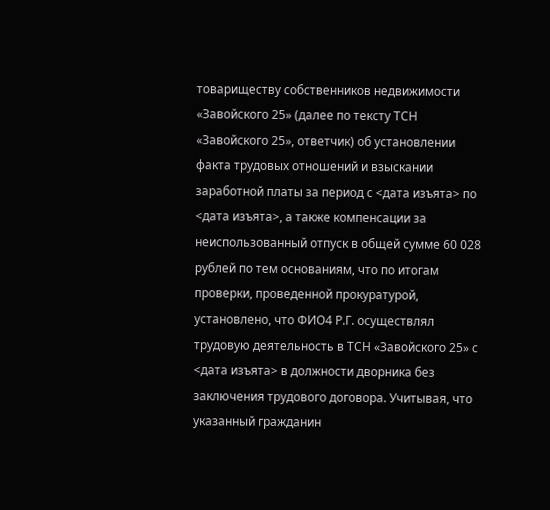товариществу собственников недвижимости «Завойского 25» (далее по тексту ТСН «Завойского 25», ответчик) об установлении факта трудовых отношений и взыскании заработной платы за период с <дата изъята> по <дата изъята>, а также компенсации за неиспользованный отпуск в общей сумме 60 028 рублей по тем основаниям, что по итогам проверки, проведенной прокуратурой, установлено, что ФИО4 Р.Г. осуществлял трудовую деятельность в ТСН «Завойского 25» с <дата изъята> в должности дворника без заключения трудового договора. Учитывая, что указанный гражданин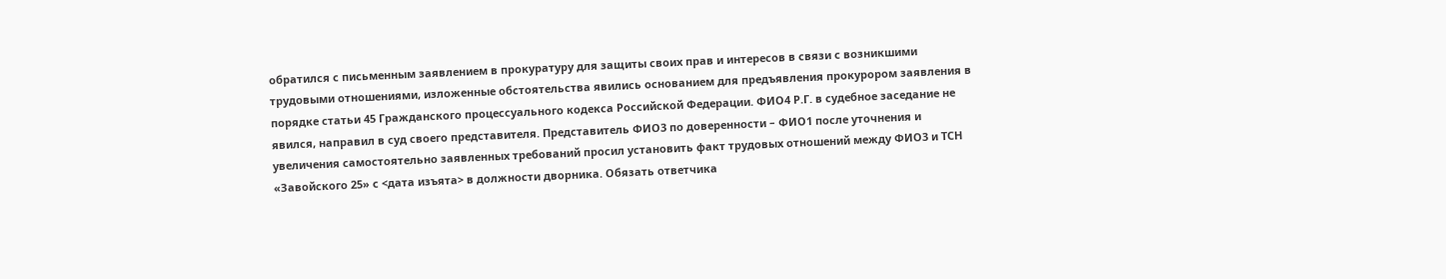обратился с письменным заявлением в прокуратуру для защиты своих прав и интересов в связи с возникшими трудовыми отношениями, изложенные обстоятельства явились основанием для предъявления прокурором заявления в порядке статьи 45 Гражданского процессуального кодекса Российской Федерации. ФИО4 Р.Г. в судебное заседание не явился, направил в суд своего представителя. Представитель ФИО3 по доверенности – ФИО1 после уточнения и увеличения самостоятельно заявленных требований просил установить факт трудовых отношений между ФИО3 и ТСН «Завойского 25» с <дата изъята> в должности дворника. Обязать ответчика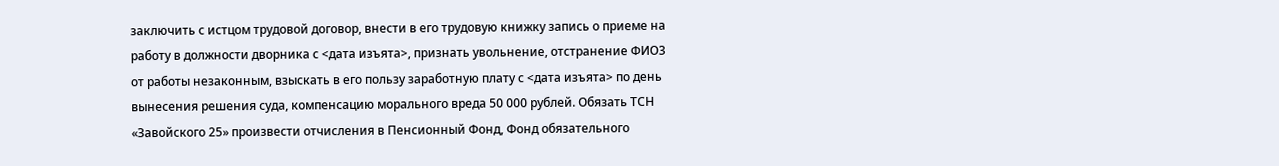заключить с истцом трудовой договор, внести в его трудовую книжку запись о приеме на работу в должности дворника с <дата изъята>, признать увольнение, отстранение ФИО3 от работы незаконным, взыскать в его пользу заработную плату с <дата изъята> по день вынесения решения суда, компенсацию морального вреда 50 000 рублей. Обязать ТСН «Завойского 25» произвести отчисления в Пенсионный Фонд, Фонд обязательного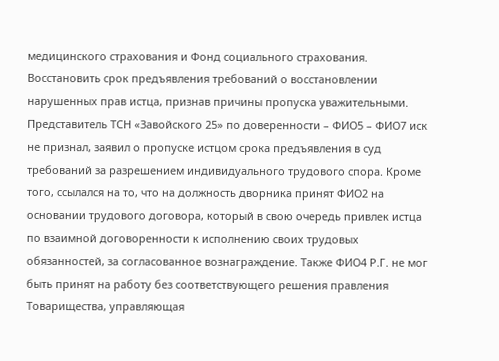медицинского страхования и Фонд социального страхования. Восстановить срок предъявления требований о восстановлении нарушенных прав истца, признав причины пропуска уважительными. Представитель ТСН «Завойского 25» по доверенности – ФИО5 – ФИО7 иск не признал, заявил о пропуске истцом срока предъявления в суд требований за разрешением индивидуального трудового спора. Кроме того, ссылался на то, что на должность дворника принят ФИО2 на основании трудового договора, который в свою очередь привлек истца по взаимной договоренности к исполнению своих трудовых обязанностей, за согласованное вознаграждение. Также ФИО4 Р.Г. не мог быть принят на работу без соответствующего решения правления Товарищества, управляющая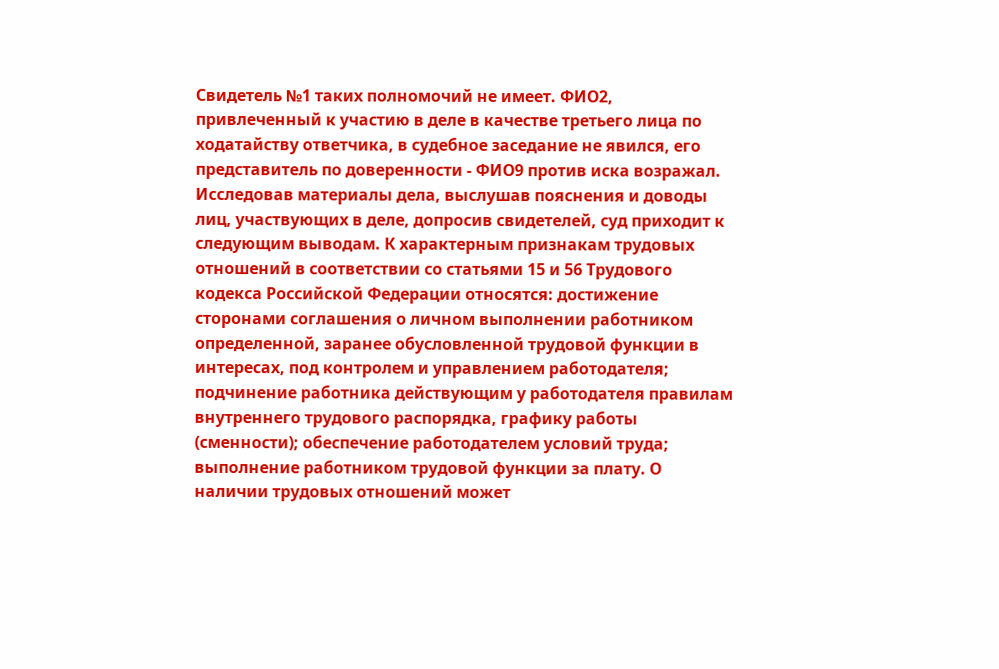Свидетель №1 таких полномочий не имеет. ФИО2, привлеченный к участию в деле в качестве третьего лица по ходатайству ответчика, в судебное заседание не явился, его представитель по доверенности - ФИО9 против иска возражал. Исследовав материалы дела, выслушав пояснения и доводы лиц, участвующих в деле, допросив свидетелей, суд приходит к следующим выводам. К характерным признакам трудовых отношений в соответствии со статьями 15 и 56 Трудового кодекса Российской Федерации относятся: достижение сторонами соглашения о личном выполнении работником определенной, заранее обусловленной трудовой функции в интересах, под контролем и управлением работодателя; подчинение работника действующим у работодателя правилам внутреннего трудового распорядка, графику работы (сменности); обеспечение работодателем условий труда; выполнение работником трудовой функции за плату. О наличии трудовых отношений может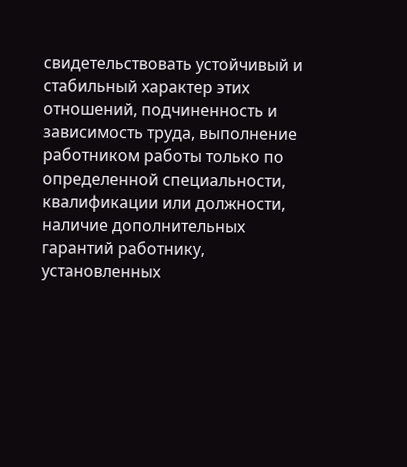свидетельствовать устойчивый и стабильный характер этих отношений, подчиненность и зависимость труда, выполнение работником работы только по определенной специальности, квалификации или должности, наличие дополнительных гарантий работнику, установленных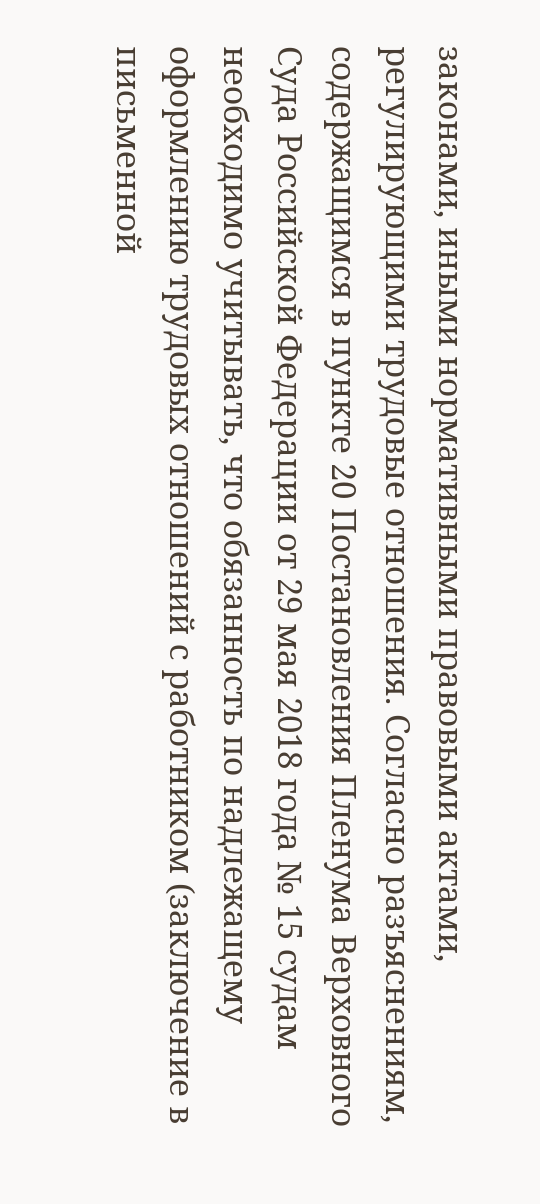законами, иными нормативными правовыми актами, регулирующими трудовые отношения. Согласно разъяснениям, содержащимся в пункте 20 Постановления Пленума Верховного Суда Российской Федерации от 29 мая 2018 года № 15 судам необходимо учитывать, что обязанность по надлежащему оформлению трудовых отношений с работником (заключение в письменной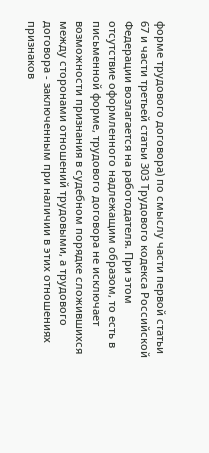форме трудового договора) по смыслу части первой статьи 67 и части третьей статьи 303 Трудового кодекса Российской Федерации возлагается на работодателя. При этом отсутствие оформленного надлежащим образом, то есть в письменной форме, трудового договора не исключает возможности признания в судебном порядке сложившихся между сторонами отношений трудовыми, а трудового договора - заключенным при наличии в этих отношениях признаков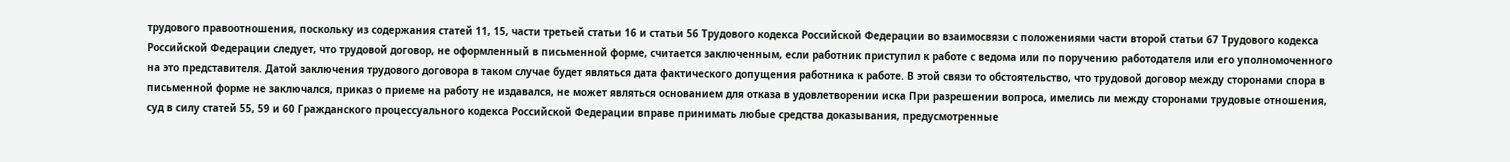трудового правоотношения, поскольку из содержания статей 11, 15, части третьей статьи 16 и статьи 56 Трудового кодекса Российской Федерации во взаимосвязи с положениями части второй статьи 67 Трудового кодекса Российской Федерации следует, что трудовой договор, не оформленный в письменной форме, считается заключенным, если работник приступил к работе с ведома или по поручению работодателя или его уполномоченного на это представителя. Датой заключения трудового договора в таком случае будет являться дата фактического допущения работника к работе. В этой связи то обстоятельство, что трудовой договор между сторонами спора в письменной форме не заключался, приказ о приеме на работу не издавался, не может являться основанием для отказа в удовлетворении иска При разрешении вопроса, имелись ли между сторонами трудовые отношения, суд в силу статей 55, 59 и 60 Гражданского процессуального кодекса Российской Федерации вправе принимать любые средства доказывания, предусмотренные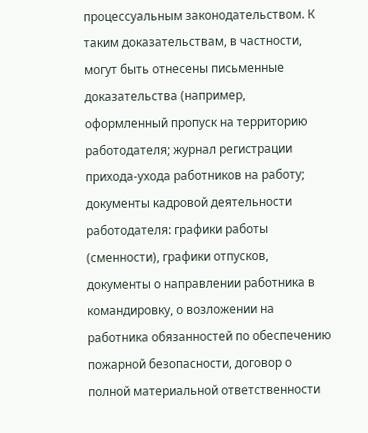процессуальным законодательством. К таким доказательствам, в частности, могут быть отнесены письменные доказательства (например, оформленный пропуск на территорию работодателя; журнал регистрации прихода-ухода работников на работу; документы кадровой деятельности работодателя: графики работы (сменности), графики отпусков, документы о направлении работника в командировку, о возложении на работника обязанностей по обеспечению пожарной безопасности, договор о полной материальной ответственности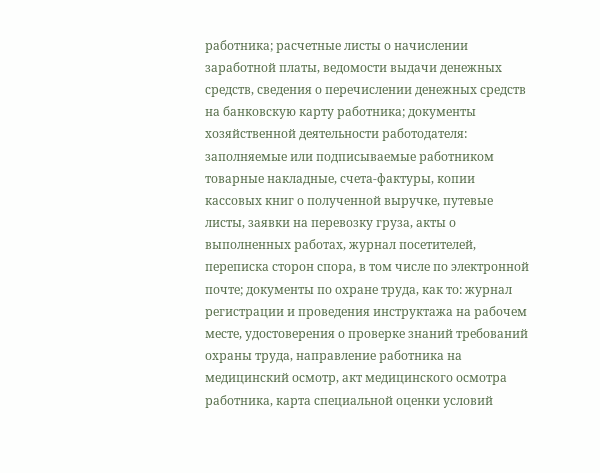работника; расчетные листы о начислении заработной платы, ведомости выдачи денежных средств, сведения о перечислении денежных средств на банковскую карту работника; документы хозяйственной деятельности работодателя: заполняемые или подписываемые работником товарные накладные, счета-фактуры, копии кассовых книг о полученной выручке, путевые листы, заявки на перевозку груза, акты о выполненных работах, журнал посетителей, переписка сторон спора, в том числе по электронной почте; документы по охране труда, как то: журнал регистрации и проведения инструктажа на рабочем месте, удостоверения о проверке знаний требований охраны труда, направление работника на медицинский осмотр, акт медицинского осмотра работника, карта специальной оценки условий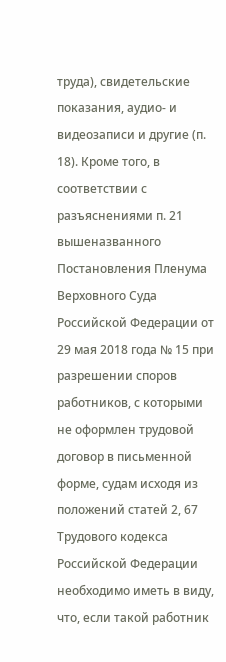труда), свидетельские показания, аудио- и видеозаписи и другие (п. 18). Кроме того, в соответствии с разъяснениями п. 21 вышеназванного Постановления Пленума Верховного Суда Российской Федерации от 29 мая 2018 года № 15 при разрешении споров работников, с которыми не оформлен трудовой договор в письменной форме, судам исходя из положений статей 2, 67 Трудового кодекса Российской Федерации необходимо иметь в виду, что, если такой работник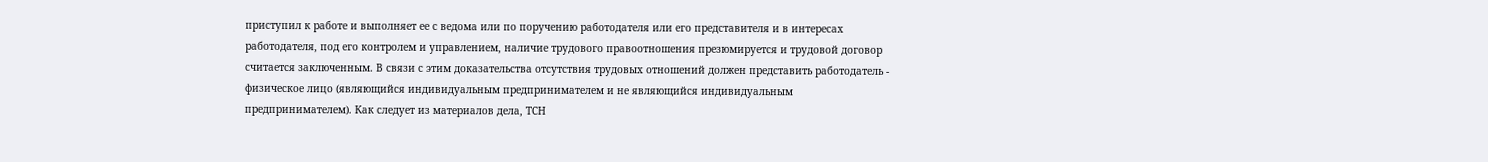приступил к работе и выполняет ее с ведома или по поручению работодателя или его представителя и в интересах работодателя, под его контролем и управлением, наличие трудового правоотношения презюмируется и трудовой договор считается заключенным. В связи с этим доказательства отсутствия трудовых отношений должен представить работодатель - физическое лицо (являющийся индивидуальным предпринимателем и не являющийся индивидуальным предпринимателем). Как следует из материалов дела, ТСН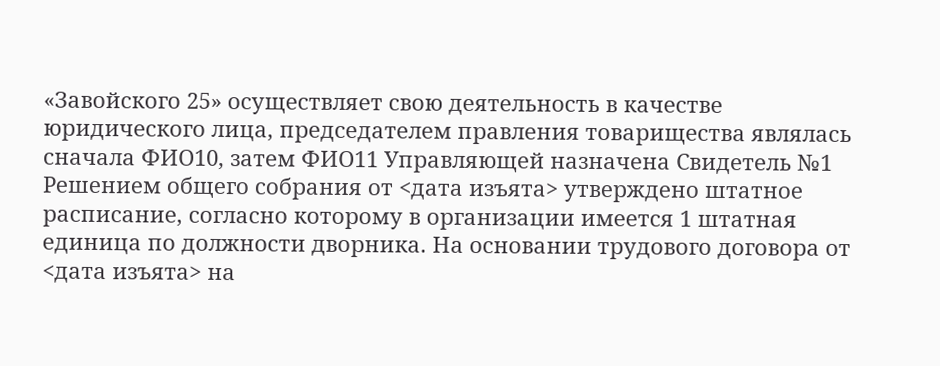«Завойского 25» осуществляет свою деятельность в качестве юридического лица, председателем правления товарищества являлась сначала ФИО10, затем ФИО11 Управляющей назначена Свидетель №1 Решением общего собрания от <дата изъята> утверждено штатное расписание, согласно которому в организации имеется 1 штатная единица по должности дворника. На основании трудового договора от <дата изъята> на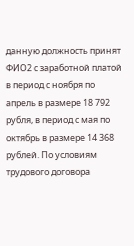данную должность принят ФИО2 с заработной платой в период с ноября по апрель в размере 18 792 рубля, в период с мая по октябрь в размере 14 368 рублей. По условиям трудового договора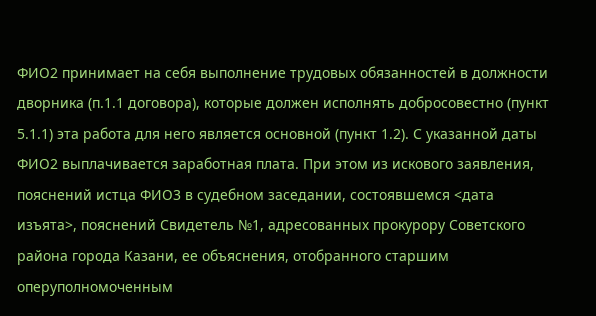ФИО2 принимает на себя выполнение трудовых обязанностей в должности дворника (п.1.1 договора), которые должен исполнять добросовестно (пункт 5.1.1) эта работа для него является основной (пункт 1.2). С указанной даты ФИО2 выплачивается заработная плата. При этом из искового заявления, пояснений истца ФИО3 в судебном заседании, состоявшемся <дата изъята>, пояснений Свидетель №1, адресованных прокурору Советского района города Казани, ее объяснения, отобранного старшим оперуполномоченным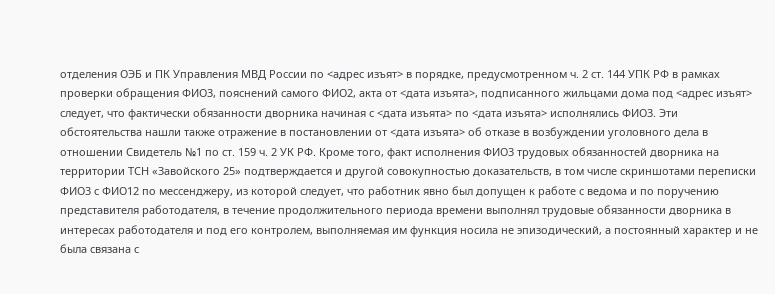отделения ОЭБ и ПК Управления МВД России по <адрес изъят> в порядке, предусмотренном ч. 2 ст. 144 УПК РФ в рамках проверки обращения ФИО3, пояснений самого ФИО2, акта от <дата изъята>, подписанного жильцами дома под <адрес изъят> следует, что фактически обязанности дворника начиная с <дата изъята> по <дата изъята> исполнялись ФИО3. Эти обстоятельства нашли также отражение в постановлении от <дата изъята> об отказе в возбуждении уголовного дела в отношении Свидетель №1 по ст. 159 ч. 2 УК РФ. Кроме того, факт исполнения ФИО3 трудовых обязанностей дворника на территории ТСН «Завойского 25» подтверждается и другой совокупностью доказательств, в том числе скриншотами переписки ФИО3 с ФИО12 по мессенджеру, из которой следует, что работник явно был допущен к работе с ведома и по поручению представителя работодателя, в течение продолжительного периода времени выполнял трудовые обязанности дворника в интересах работодателя и под его контролем, выполняемая им функция носила не эпизодический, а постоянный характер и не была связана с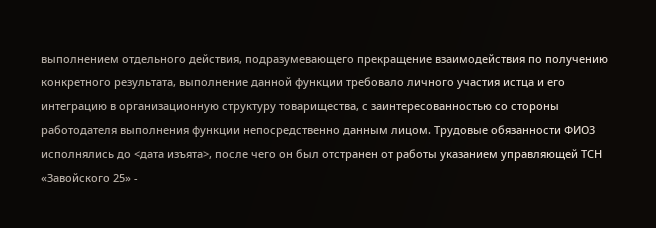выполнением отдельного действия, подразумевающего прекращение взаимодействия по получению конкретного результата, выполнение данной функции требовало личного участия истца и его интеграцию в организационную структуру товарищества, с заинтересованностью со стороны работодателя выполнения функции непосредственно данным лицом. Трудовые обязанности ФИО3 исполнялись до <дата изъята>, после чего он был отстранен от работы указанием управляющей ТСН «Завойского 25» -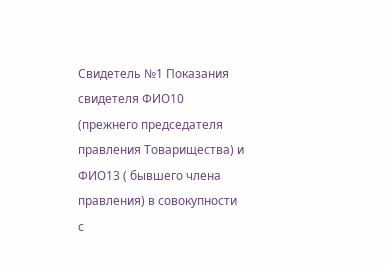Свидетель №1 Показания свидетеля ФИО10 (прежнего председателя правления Товарищества) и ФИО13 ( бывшего члена правления) в совокупности с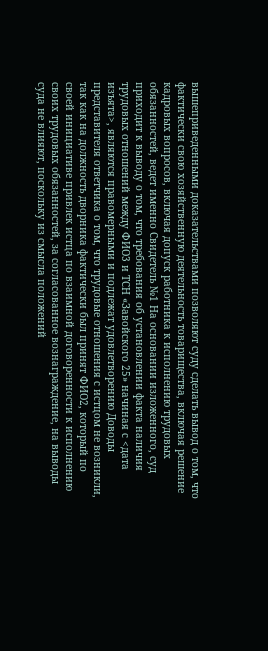вышеприведенными доказательствами позволяют суду сделать вывод о том, что фактически свою хозяйственную деятельность товарищества, включая решение кадровых вопросов, включая допуск работника к исполнению трудовых обязанностей, ведет именно Свидетель №1 На основании изложенного, суд приходит к выводу о том, что требования об установлении факта наличия трудовых отношений между ФИО3 и ТСН «Завойского 25» начиная с <дата изъята>, являются правомерными и подлежат удовлетворению Доводы представителя ответчика о том, что трудовые отношения с истцом не возникли, так как на должность дворника фактически был принят ФИО2, который по своей инициативе привлек истца по взаимной договоренности к исполнению своих трудовых обязанностей, за согласованное вознаграждение, на выводы суда не влияют, поскольку из смысла положений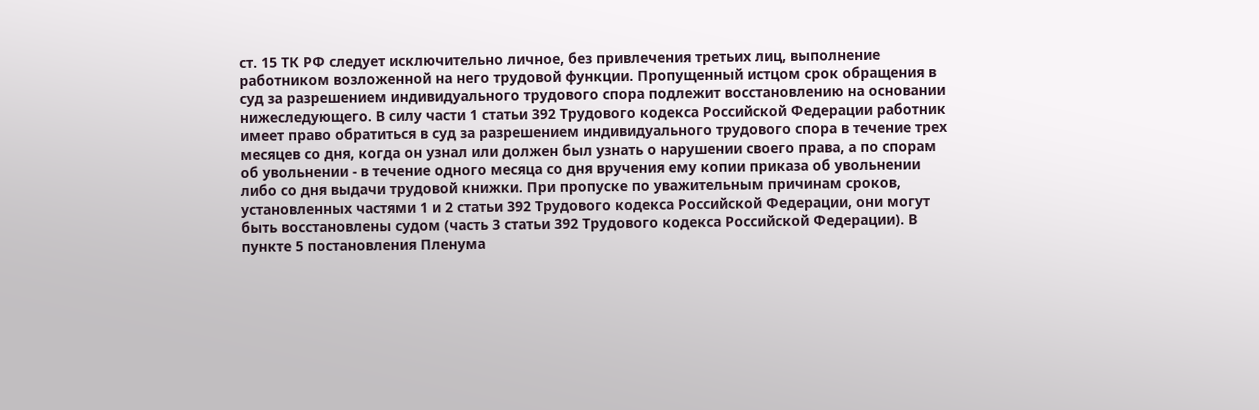ст. 15 ТК РФ следует исключительно личное, без привлечения третьих лиц, выполнение работником возложенной на него трудовой функции. Пропущенный истцом срок обращения в суд за разрешением индивидуального трудового спора подлежит восстановлению на основании нижеследующего. В силу части 1 статьи 392 Трудового кодекса Российской Федерации работник имеет право обратиться в суд за разрешением индивидуального трудового спора в течение трех месяцев со дня, когда он узнал или должен был узнать о нарушении своего права, а по спорам об увольнении - в течение одного месяца со дня вручения ему копии приказа об увольнении либо со дня выдачи трудовой книжки. При пропуске по уважительным причинам сроков, установленных частями 1 и 2 статьи 392 Трудового кодекса Российской Федерации, они могут быть восстановлены судом (часть 3 статьи 392 Трудового кодекса Российской Федерации). В пункте 5 постановления Пленума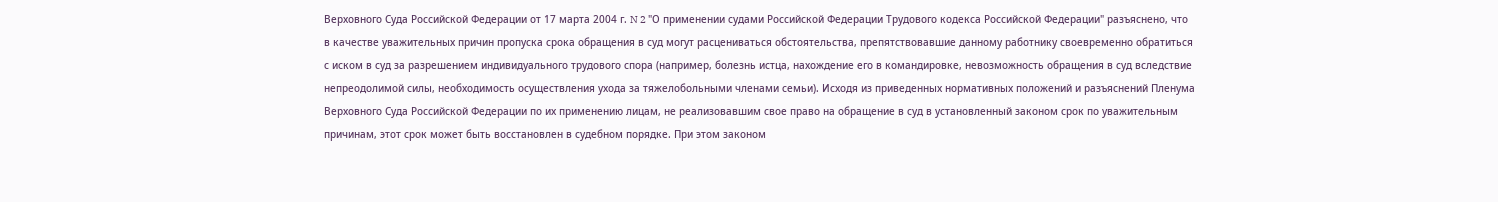Верховного Суда Российской Федерации от 17 марта 2004 г. N 2 "О применении судами Российской Федерации Трудового кодекса Российской Федерации" разъяснено, что в качестве уважительных причин пропуска срока обращения в суд могут расцениваться обстоятельства, препятствовавшие данному работнику своевременно обратиться с иском в суд за разрешением индивидуального трудового спора (например, болезнь истца, нахождение его в командировке, невозможность обращения в суд вследствие непреодолимой силы, необходимость осуществления ухода за тяжелобольными членами семьи). Исходя из приведенных нормативных положений и разъяснений Пленума Верховного Суда Российской Федерации по их применению лицам, не реализовавшим свое право на обращение в суд в установленный законом срок по уважительным причинам, этот срок может быть восстановлен в судебном порядке. При этом законом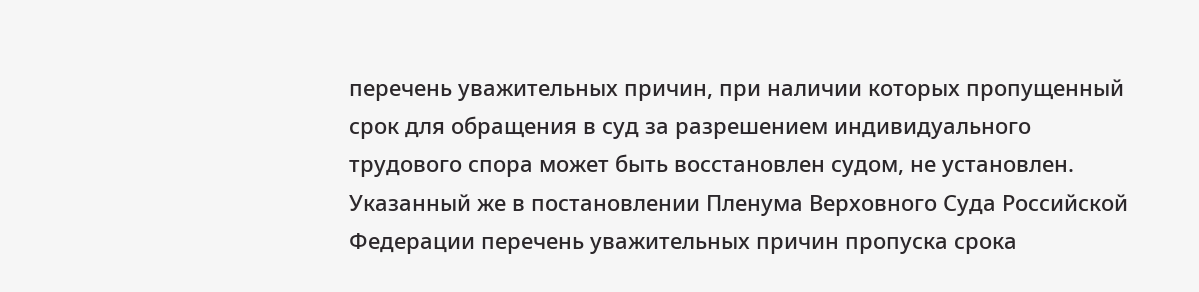перечень уважительных причин, при наличии которых пропущенный срок для обращения в суд за разрешением индивидуального трудового спора может быть восстановлен судом, не установлен. Указанный же в постановлении Пленума Верховного Суда Российской Федерации перечень уважительных причин пропуска срока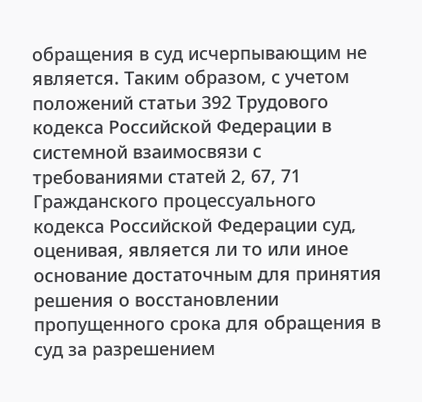обращения в суд исчерпывающим не является. Таким образом, с учетом положений статьи 392 Трудового кодекса Российской Федерации в системной взаимосвязи с требованиями статей 2, 67, 71 Гражданского процессуального кодекса Российской Федерации суд, оценивая, является ли то или иное основание достаточным для принятия решения о восстановлении пропущенного срока для обращения в суд за разрешением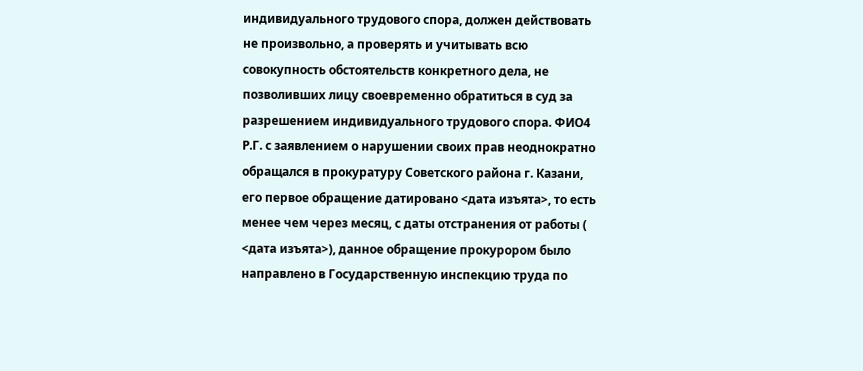индивидуального трудового спора, должен действовать не произвольно, а проверять и учитывать всю совокупность обстоятельств конкретного дела, не позволивших лицу своевременно обратиться в суд за разрешением индивидуального трудового спора. ФИО4 Р.Г. с заявлением о нарушении своих прав неоднократно обращался в прокуратуру Советского района г. Казани, его первое обращение датировано <дата изъята>, то есть менее чем через месяц, с даты отстранения от работы ( <дата изъята>), данное обращение прокурором было направлено в Государственную инспекцию труда по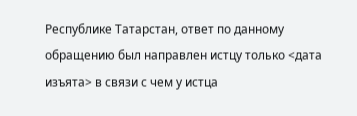Республике Татарстан, ответ по данному обращению был направлен истцу только <дата изъята> в связи с чем у истца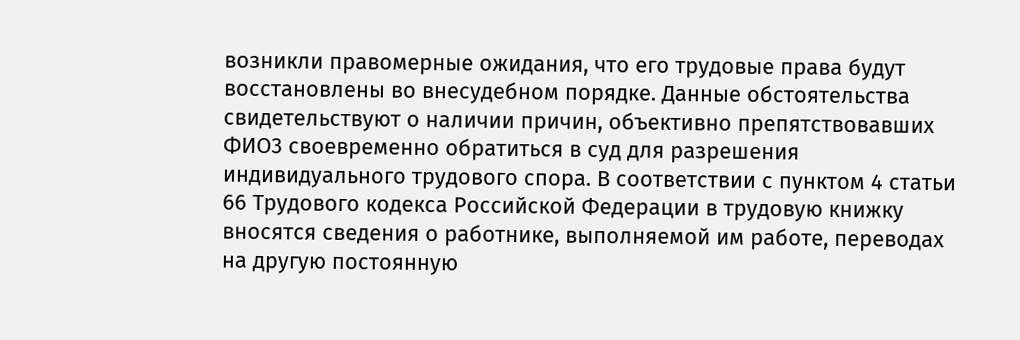возникли правомерные ожидания, что его трудовые права будут восстановлены во внесудебном порядке. Данные обстоятельства свидетельствуют о наличии причин, объективно препятствовавших ФИО3 своевременно обратиться в суд для разрешения индивидуального трудового спора. В соответствии с пунктом 4 статьи 66 Трудового кодекса Российской Федерации в трудовую книжку вносятся сведения о работнике, выполняемой им работе, переводах на другую постоянную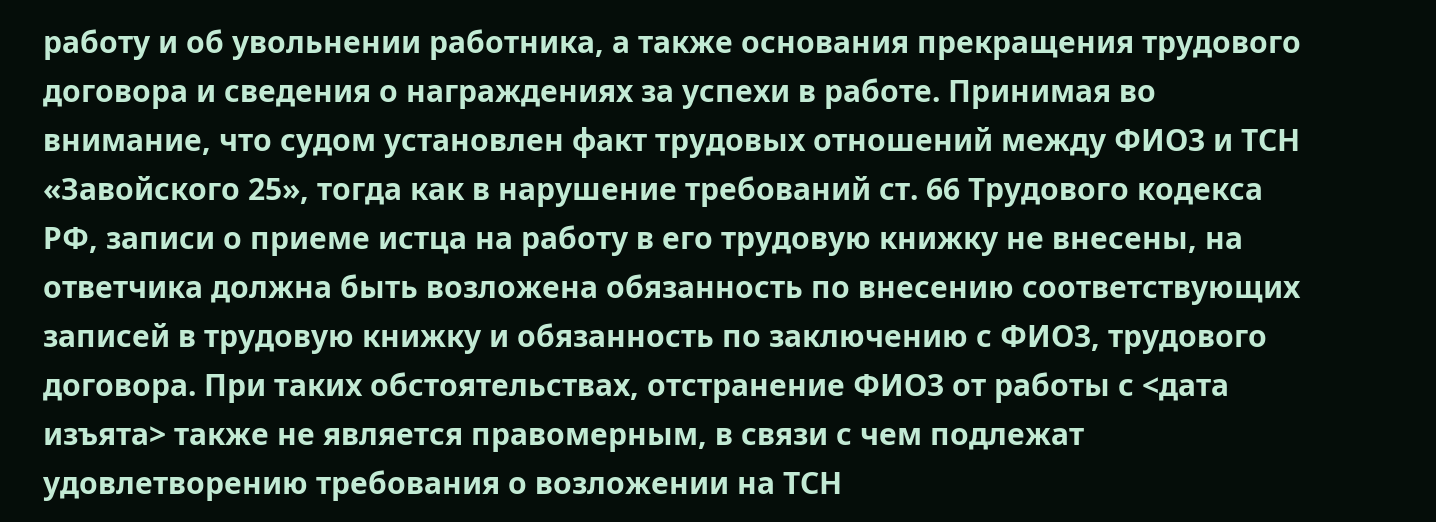работу и об увольнении работника, а также основания прекращения трудового договора и сведения о награждениях за успехи в работе. Принимая во внимание, что судом установлен факт трудовых отношений между ФИО3 и ТСН «Завойского 25», тогда как в нарушение требований ст. 66 Трудового кодекса РФ, записи о приеме истца на работу в его трудовую книжку не внесены, на ответчика должна быть возложена обязанность по внесению соответствующих записей в трудовую книжку и обязанность по заключению с ФИО3, трудового договора. При таких обстоятельствах, отстранение ФИО3 от работы с <дата изъята> также не является правомерным, в связи с чем подлежат удовлетворению требования о возложении на ТСН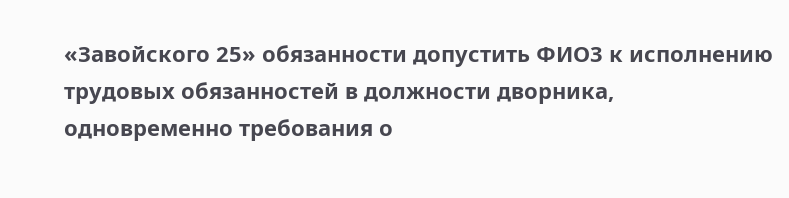«Завойского 25» обязанности допустить ФИО3 к исполнению трудовых обязанностей в должности дворника, одновременно требования о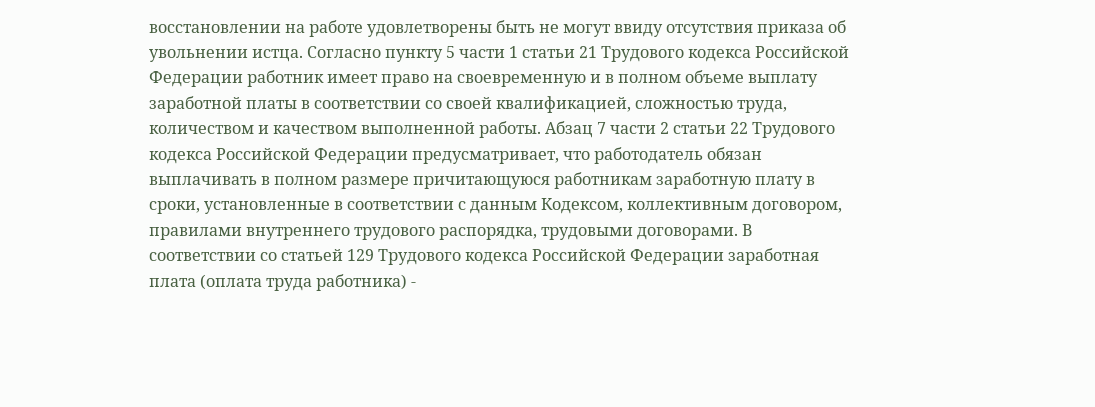восстановлении на работе удовлетворены быть не могут ввиду отсутствия приказа об увольнении истца. Согласно пункту 5 части 1 статьи 21 Трудового кодекса Российской Федерации работник имеет право на своевременную и в полном объеме выплату заработной платы в соответствии со своей квалификацией, сложностью труда, количеством и качеством выполненной работы. Абзац 7 части 2 статьи 22 Трудового кодекса Российской Федерации предусматривает, что работодатель обязан выплачивать в полном размере причитающуюся работникам заработную плату в сроки, установленные в соответствии с данным Кодексом, коллективным договором, правилами внутреннего трудового распорядка, трудовыми договорами. В соответствии со статьей 129 Трудового кодекса Российской Федерации заработная плата (оплата труда работника) -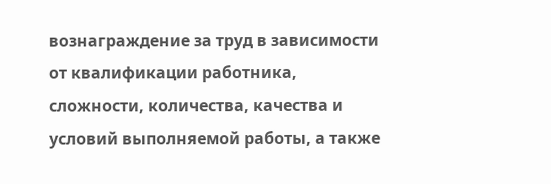вознаграждение за труд в зависимости от квалификации работника, сложности, количества, качества и условий выполняемой работы, а также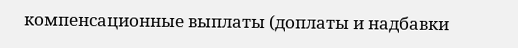компенсационные выплаты (доплаты и надбавки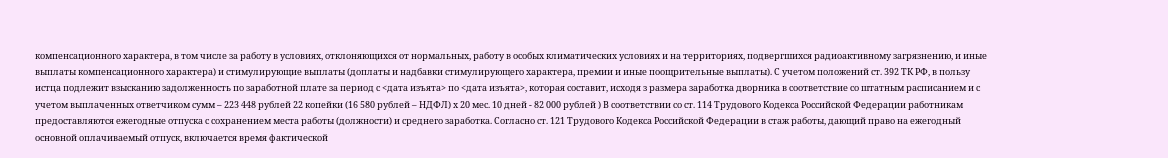компенсационного характера, в том числе за работу в условиях, отклоняющихся от нормальных, работу в особых климатических условиях и на территориях, подвергшихся радиоактивному загрязнению, и иные выплаты компенсационного характера) и стимулирующие выплаты (доплаты и надбавки стимулирующего характера, премии и иные поощрительные выплаты). С учетом положений ст. 392 ТК РФ, в пользу истца подлежит взысканию задолженность по заработной плате за период с <дата изъята> по <дата изъята>, которая составит, исходя з размера заработка дворника в соответствие со штатным расписанием и с учетом выплаченных ответчиком сумм – 223 448 рублей 22 копейки (16 580 рублей – НДФЛ) х 20 мес. 10 дней - 82 000 рублей ) В соответствии со ст. 114 Трудового Кодекса Российской Федерации работникам предоставляются ежегодные отпуска с сохранением места работы (должности) и среднего заработка. Согласно ст. 121 Трудового Кодекса Российской Федерации в стаж работы, дающий право на ежегодный основной оплачиваемый отпуск, включается время фактической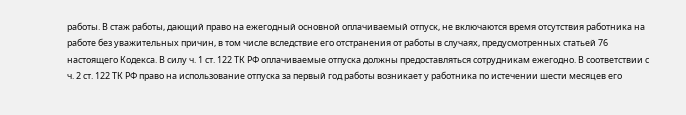работы. В стаж работы, дающий право на ежегодный основной оплачиваемый отпуск, не включаются время отсутствия работника на работе без уважительных причин, в том числе вследствие его отстранения от работы в случаях, предусмотренных статьей 76 настоящего Кодекса. В силу ч. 1 ст. 122 ТК РФ оплачиваемые отпуска должны предоставляться сотрудникам ежегодно. В соответствии с ч. 2 ст. 122 ТК РФ право на использование отпуска за первый год работы возникает у работника по истечении шести месяцев его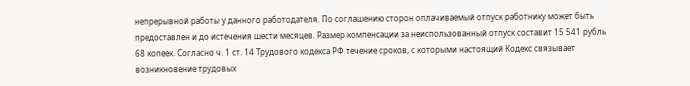непрерывной работы у данного работодателя. По соглашению сторон оплачиваемый отпуск работнику может быть предоставлен и до истечения шести месяцев. Размер компенсации за неиспользованный отпуск составит 15 541 рубль 68 копеек. Согласно ч. 1 ст. 14 Трудового кодекса РФ течение сроков, с которыми настоящий Кодекс связывает возникновение трудовых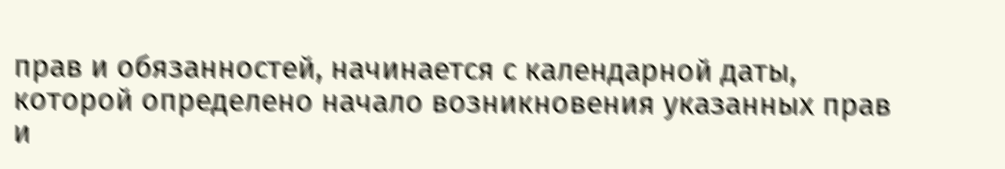прав и обязанностей, начинается с календарной даты, которой определено начало возникновения указанных прав и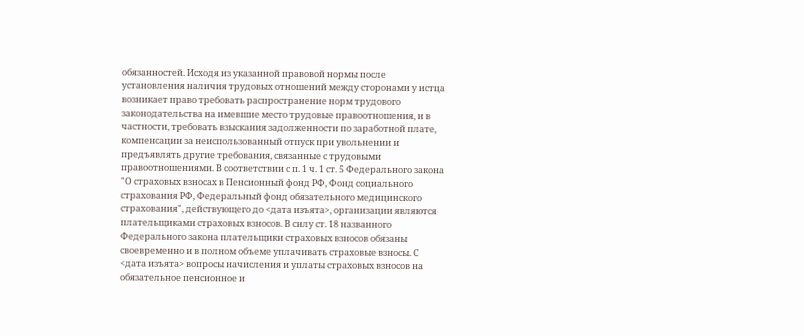обязанностей. Исходя из указанной правовой нормы после установления наличия трудовых отношений между сторонами у истца возникает право требовать распространение норм трудового законодательства на имевшие место трудовые правоотношения, и в частности, требовать взыскания задолженности по заработной плате, компенсации за неиспользованный отпуск при увольнении и предъявлять другие требования, связанные с трудовыми правоотношениями. В соответствии с п. 1 ч. 1 ст. 5 Федерального закона "О страховых взносах в Пенсионный фонд РФ, Фонд социального страхования РФ, Федеральный фонд обязательного медицинского страхования", действующего до <дата изъята>, организации являются плательщиками страховых взносов. В силу ст. 18 названного Федерального закона плательщики страховых взносов обязаны своевременно и в полном объеме уплачивать страховые взносы. С <дата изъята> вопросы начисления и уплаты страховых взносов на обязательное пенсионное и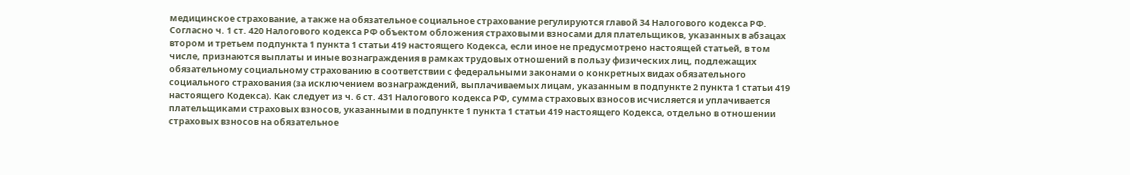медицинское страхование, а также на обязательное социальное страхование регулируются главой 34 Налогового кодекса РФ. Согласно ч. 1 ст. 420 Налогового кодекса РФ объектом обложения страховыми взносами для плательщиков, указанных в абзацах втором и третьем подпункта 1 пункта 1 статьи 419 настоящего Кодекса, если иное не предусмотрено настоящей статьей, в том числе, признаются выплаты и иные вознаграждения в рамках трудовых отношений в пользу физических лиц, подлежащих обязательному социальному страхованию в соответствии с федеральными законами о конкретных видах обязательного социального страхования (за исключением вознаграждений, выплачиваемых лицам, указанным в подпункте 2 пункта 1 статьи 419 настоящего Кодекса). Как следует из ч. 6 ст. 431 Налогового кодекса РФ, сумма страховых взносов исчисляется и уплачивается плательщиками страховых взносов, указанными в подпункте 1 пункта 1 статьи 419 настоящего Кодекса, отдельно в отношении страховых взносов на обязательное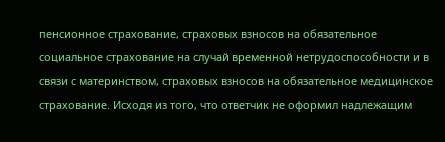пенсионное страхование, страховых взносов на обязательное социальное страхование на случай временной нетрудоспособности и в связи с материнством, страховых взносов на обязательное медицинское страхование. Исходя из того, что ответчик не оформил надлежащим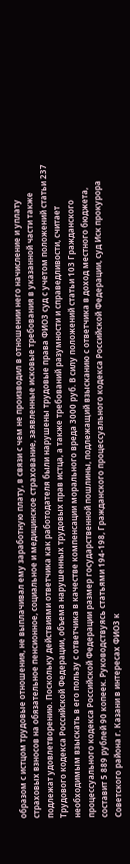образом с истцом трудовые отношения, не выплачивал ему заработную плату, в связи с чем не производил в отношении него начисление и уплату страховых взносов на обязательное пенсионное, социальное и медицинское страхование, заявленные исковые требования в указанной части также подлежат удовлетворению. Поскольку действиями ответчика как работодателя были нарушены трудовые права ФИО3 суд с учетом положений статьи 237 Трудового кодекса Российской Федерации, объема нарушенных трудовых прав истца, а также требований разумности и справедливости, считает необходимым взыскать в его пользу с ответчика в качестве компенсации морального вреда 3000 руб. В силу положений статьи 103 Гражданского процессуального кодекса Российской Федерации размер государственной пошлины, подлежащий взысканию с ответчика в доход местного бюджета, составит 5 889 рублей 90 копеек. Руководствуясь статьями 194-198, Гражданского процессуального кодекса Российской Федерации, суд Иск прокурора Советского района г. Казани в интересах ФИО3 к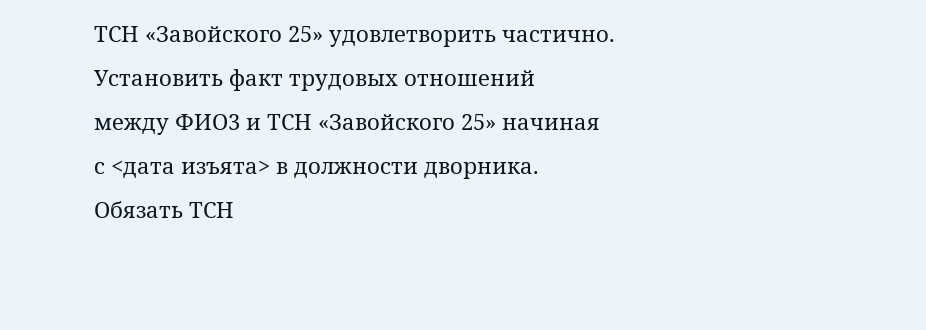ТСН «Завойского 25» удовлетворить частично. Установить факт трудовых отношений между ФИО3 и ТСН «Завойского 25» начиная с <дата изъята> в должности дворника. Обязать ТСН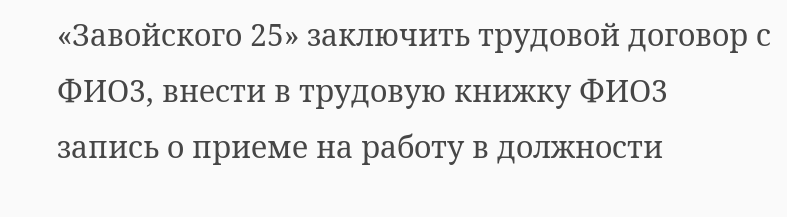«Завойского 25» заключить трудовой договор с ФИО3, внести в трудовую книжку ФИО3 запись о приеме на работу в должности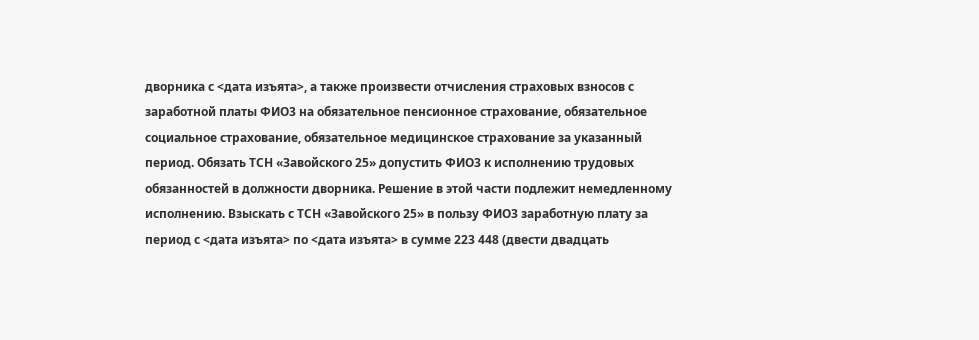дворника с <дата изъята>, а также произвести отчисления страховых взносов с заработной платы ФИО3 на обязательное пенсионное страхование, обязательное социальное страхование, обязательное медицинское страхование за указанный период. Обязать ТСН «Завойского 25» допустить ФИО3 к исполнению трудовых обязанностей в должности дворника. Решение в этой части подлежит немедленному исполнению. Взыскать с ТСН «Завойского 25» в пользу ФИО3 заработную плату за период с <дата изъята> по <дата изъята> в сумме 223 448 (двести двадцать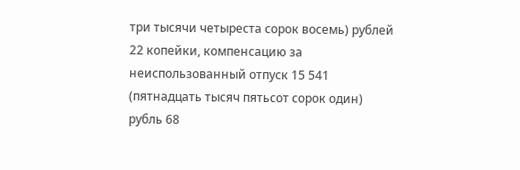три тысячи четыреста сорок восемь) рублей 22 копейки, компенсацию за неиспользованный отпуск 15 541 (пятнадцать тысяч пятьсот сорок один) рубль 68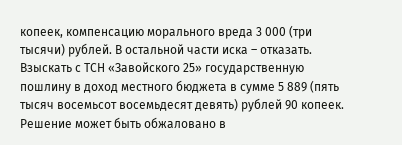копеек, компенсацию морального вреда 3 000 (три тысячи) рублей. В остальной части иска – отказать. Взыскать с ТСН «Завойского 25» государственную пошлину в доход местного бюджета в сумме 5 889 (пять тысяч восемьсот восемьдесят девять) рублей 90 копеек. Решение может быть обжаловано в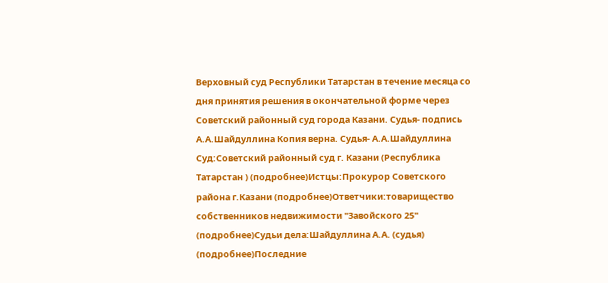Верховный суд Республики Татарстан в течение месяца со дня принятия решения в окончательной форме через Советский районный суд города Казани. Судья- подпись А.А.Шайдуллина Копия верна. Судья- А.А.Шайдуллина Суд:Советский районный суд г. Казани (Республика Татарстан ) (подробнее)Истцы:Прокурор Советского района г.Казани (подробнее)Ответчики:товарищество собственников недвижимости "Завойского 25" (подробнее)Судьи дела:Шайдуллина А.А. (судья) (подробнее)Последние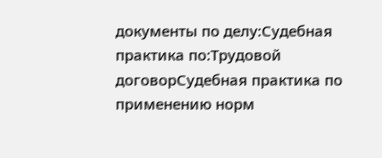документы по делу:Судебная практика по:Трудовой договорСудебная практика по применению норм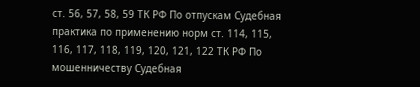ст. 56, 57, 58, 59 ТК РФ По отпускам Судебная практика по применению норм ст. 114, 115, 116, 117, 118, 119, 120, 121, 122 ТК РФ По мошенничеству Судебная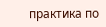практика по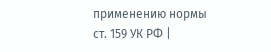применению нормы ст. 159 УК РФ |